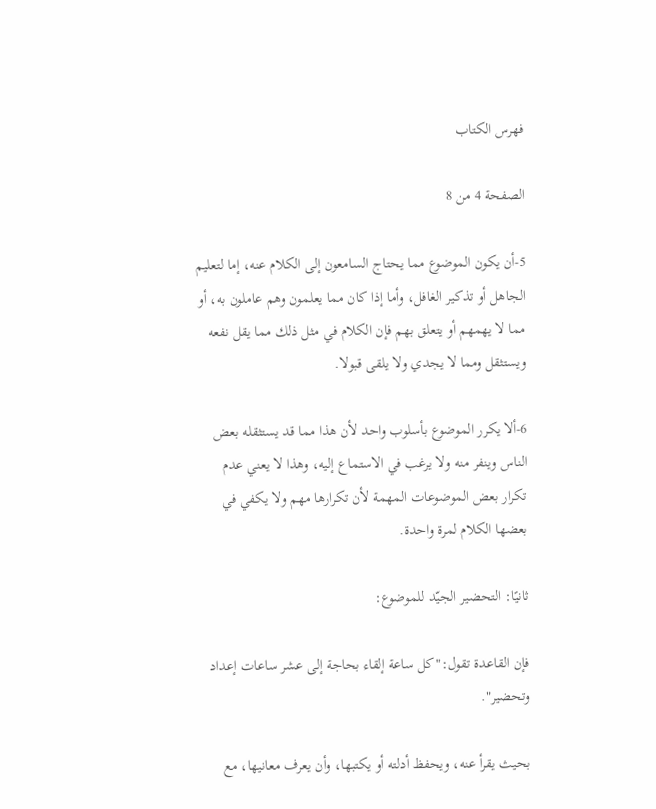فهرس الكتاب

الصفحة 4 من 8

5-أن يكون الموضوع مما يحتاج السامعون إلى الكلام عنه، إما لتعليم الجاهل أو تذكير الغافل، وأما إذا كان مما يعلمون وهم عاملون به، أو مما لا يهمهم أو يتعلق بهم فإن الكلام في مثل ذلك مما يقل نفعه ويستثقل ومما لا يجدي ولا يلقى قبولا.

6-ألا يكرر الموضوع بأسلوب واحد لأن هذا مما قد يستثقله بعض الناس وينفر منه ولا يرغب في الاستماع إليه، وهذا لا يعني عدم تكرار بعض الموضوعات المهمة لأن تكرارها مهم ولا يكفي في بعضها الكلام لمرة واحدة.

ثانيًا: التحضير الجيّد للموضوع:

فإن القاعدة تقول:"كل ساعة إلقاء بحاجة إلى عشر ساعات إعداد وتحضير".

بحيث يقرأ عنه، ويحفظ أدلته أو يكتبها، وأن يعرف معانيها، مع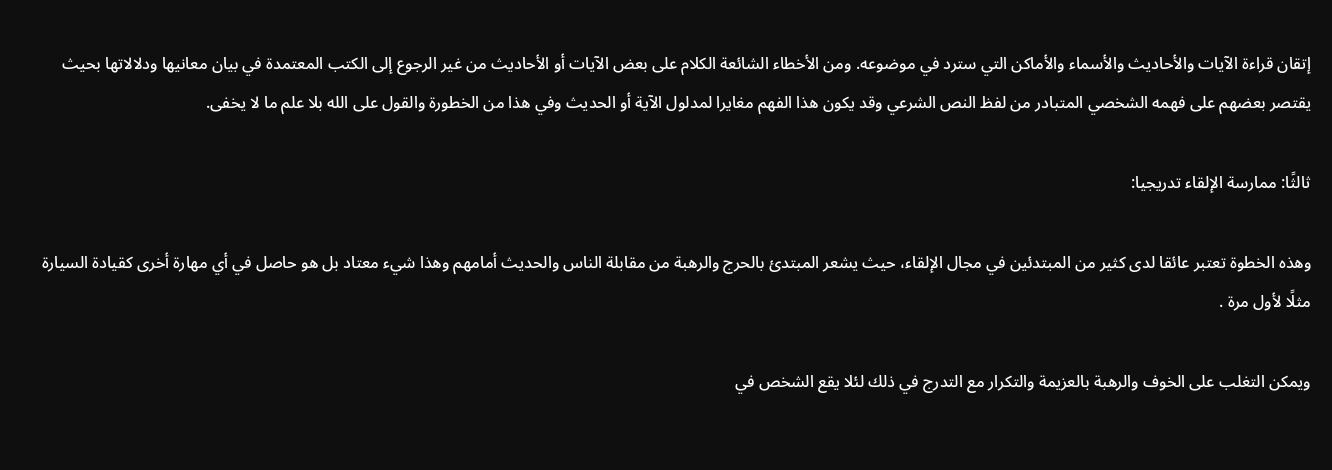إتقان قراءة الآيات والأحاديث والأسماء والأماكن التي سترد في موضوعه. ومن الأخطاء الشائعة الكلام على بعض الآيات أو الأحاديث من غير الرجوع إلى الكتب المعتمدة في بيان معانيها ودلالاتها بحيث يقتصر بعضهم على فهمه الشخصي المتبادر من لفظ النص الشرعي وقد يكون هذا الفهم مغايرا لمدلول الآية أو الحديث وفي هذا من الخطورة والقول على الله بلا علم ما لا يخفى.

ثالثًا: ممارسة الإلقاء تدريجيا:

وهذه الخطوة تعتبر عائقا لدى كثير من المبتدئين في مجال الإلقاء، حيث يشعر المبتدئ بالحرج والرهبة من مقابلة الناس والحديث أمامهم وهذا شيء معتاد بل هو حاصل في أي مهارة أخرى كقيادة السيارة مثلًا لأول مرة .

ويمكن التغلب على الخوف والرهبة بالعزيمة والتكرار مع التدرج في ذلك لئلا يقع الشخص في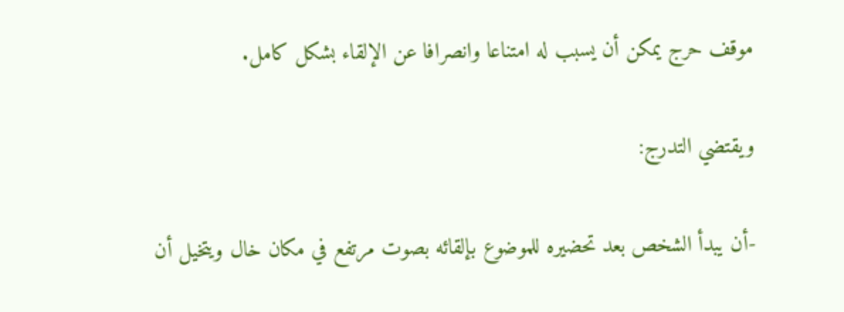موقف حرج يمكن أن يسبب له امتناعا وانصرافا عن الإلقاء بشكل كامل.

ويقتضي التدرج:

-أن يبدأ الشخص بعد تحضيره للموضوع بإلقائه بصوت مرتفع في مكان خال ويتخيل أن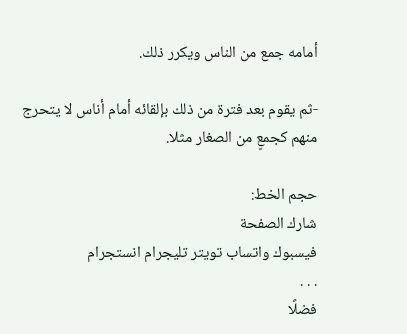أمامه جمع من الناس ويكرر ذلك.

-ثم يقوم بعد فترة من ذلك بإلقائه أمام أناس لا يتحرج منهم كجمعٍ من الصغار مثلا.

حجم الخط:
شارك الصفحة
فيسبوك واتساب تويتر تليجرام انستجرام
. . .
فضلًا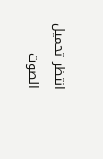انتظر تحميل الصوت